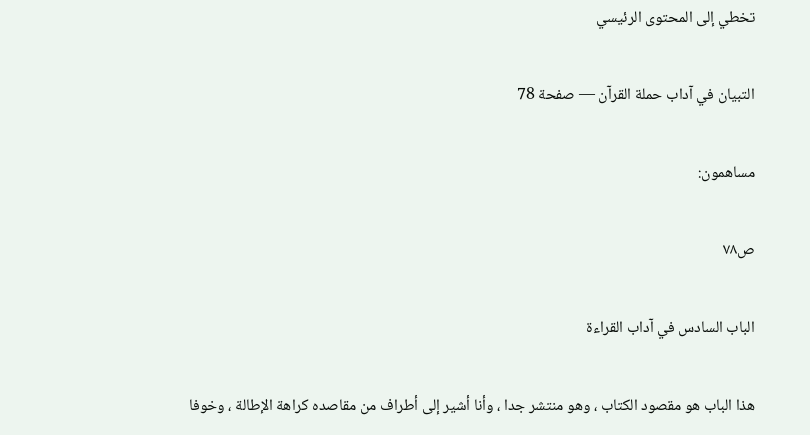تخطي إلى المحتوى الرئيسي

التبيان في آداب حملة القرآن — صفحة 78

مساهمون:

ص٧٨

الباب السادس في آداب القراءة

هذا الباب هو مقصود الكتاب ، وهو منتشر جدا ، وأنا أشير إلى أطراف من مقاصده كراهة الإطالة ، وخوفا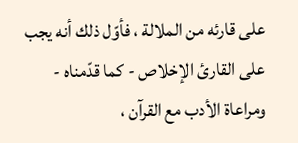على قارئه من الملالة ، فأوّل ذلك أنه يجب على القارئ الإخلاص - كما قدّمناه - ومراعاة الأدب مع القرآن ،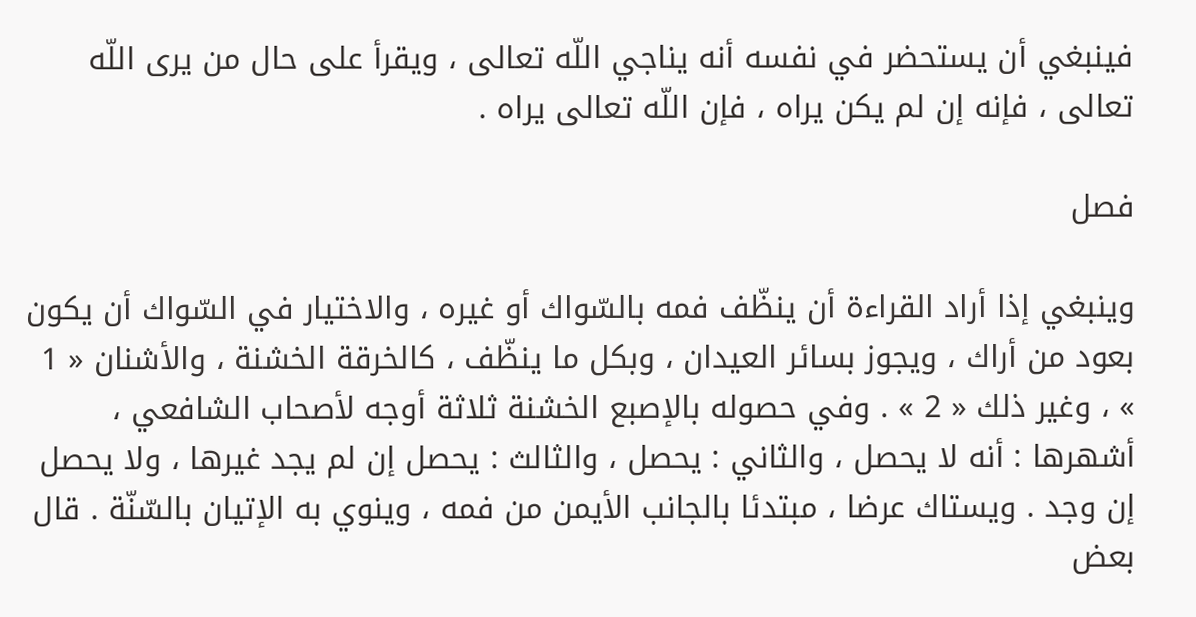فينبغي أن يستحضر في نفسه أنه يناجي اللّه تعالى ، ويقرأ على حال من يرى اللّه تعالى ، فإنه إن لم يكن يراه ، فإن اللّه تعالى يراه .

فصل

وينبغي إذا أراد القراءة أن ينظّف فمه بالسّواك أو غيره ، والاختيار في السّواك أن يكون بعود من أراك ، ويجوز بسائر العيدان ، وبكل ما ينظّف ، كالخرقة الخشنة ، والأشنان « 1 » ، وغير ذلك « 2 » . وفي حصوله بالإصبع الخشنة ثلاثة أوجه لأصحاب الشافعي ، أشهرها : أنه لا يحصل ، والثاني : يحصل ، والثالث : يحصل إن لم يجد غيرها ، ولا يحصل إن وجد . ويستاك عرضا ، مبتدئا بالجانب الأيمن من فمه ، وينوي به الإتيان بالسّنّة . قال بعض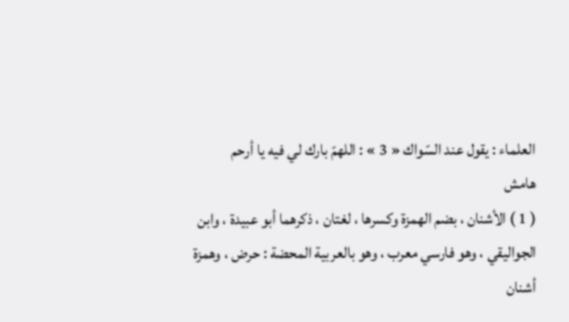العلماء : يقول عند السّواك « 3 » : اللهمّ بارك لي فيه يا أرحم
هامش
( 1 ) الأشنان ، بضم الهمزة وكسرها ، لغتان ، ذكرهما أبو عبيدة ، وابن الجواليقي ، وهو فارسي معرب ، وهو بالعربية المحضة : حرض ، وهمزة أشنان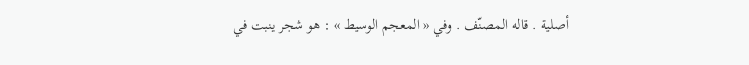أصلية . قاله المصنّف . وفي « المعجم الوسيط » : هو شجر ينبت في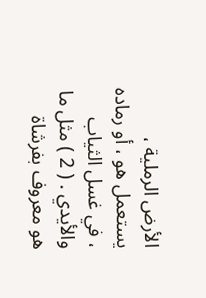الأرض الرملية ، يستعمل هو ، أو رماده ، في غسل الثياب والأيدي . ( 2 ) مثل ما هو معروف بفرشاة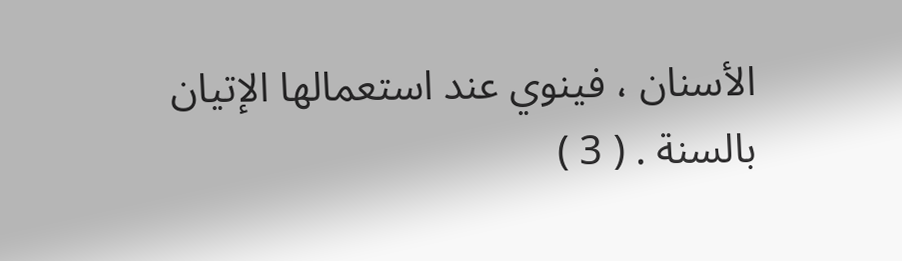الأسنان ، فينوي عند استعمالها الإتيان بالسنة . ( 3 )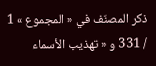ذكر المصنّف في « المجموع » 1 / 331 و « تهذيب الأسماء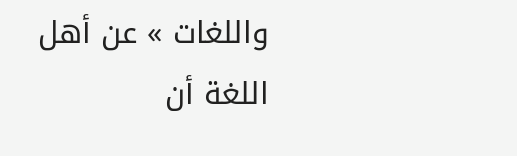واللغات » عن أهل اللغة أن